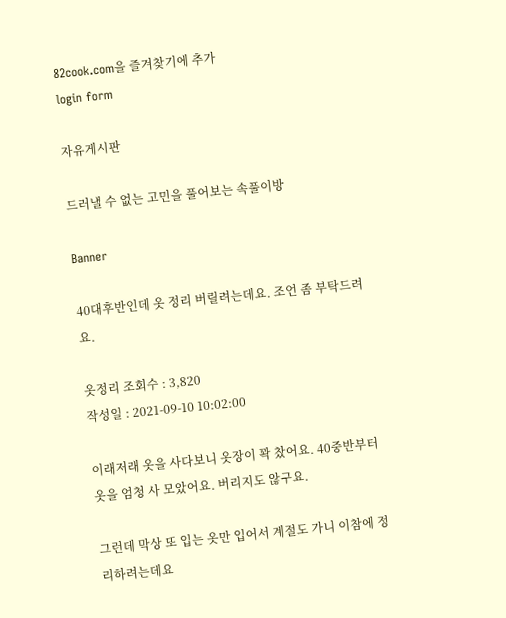82cook.com을 즐겨찾기에 추가
login form

자유게시판

드러낼 수 없는 고민을 풀어보는 속풀이방

Banner

40대후반인데 옷 정리 버릴려는데요. 조언 좀 부탁드려요.

옷정리 조회수 : 3,820
작성일 : 2021-09-10 10:02:00

이래저래 옷을 사다보니 옷장이 꽉 찼어요. 40중반부터 옷을 엄청 사 모았어요. 버리지도 않구요.

그런데 막상 또 입는 옷만 입어서 계절도 가니 이참에 정리하려는데요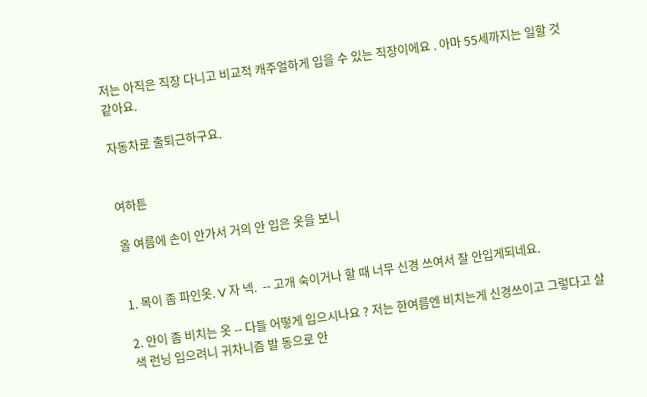저는 아직은 직장 다니고 비교적 캐주얼하게 입을 수 있는 직장이에요 . 아마 55세까지는 일할 것 같아요.

자동차로 출퇴근하구요.


여하튼

올 여름에 손이 안가서 거의 안 입은 옷을 보니


1. 목이 좀 파인옷. V 자 넥.  -- 고개 숙이거나 할 때 너무 신경 쓰여서 잘 안입게되네요.

2. 안이 좀 비치는 옷 -- 다들 어떻게 입으시나요 ? 저는 한여름엔 비치는게 신경쓰이고 그렇다고 살색 런닝 입으려니 귀차니즘 발 동으로 안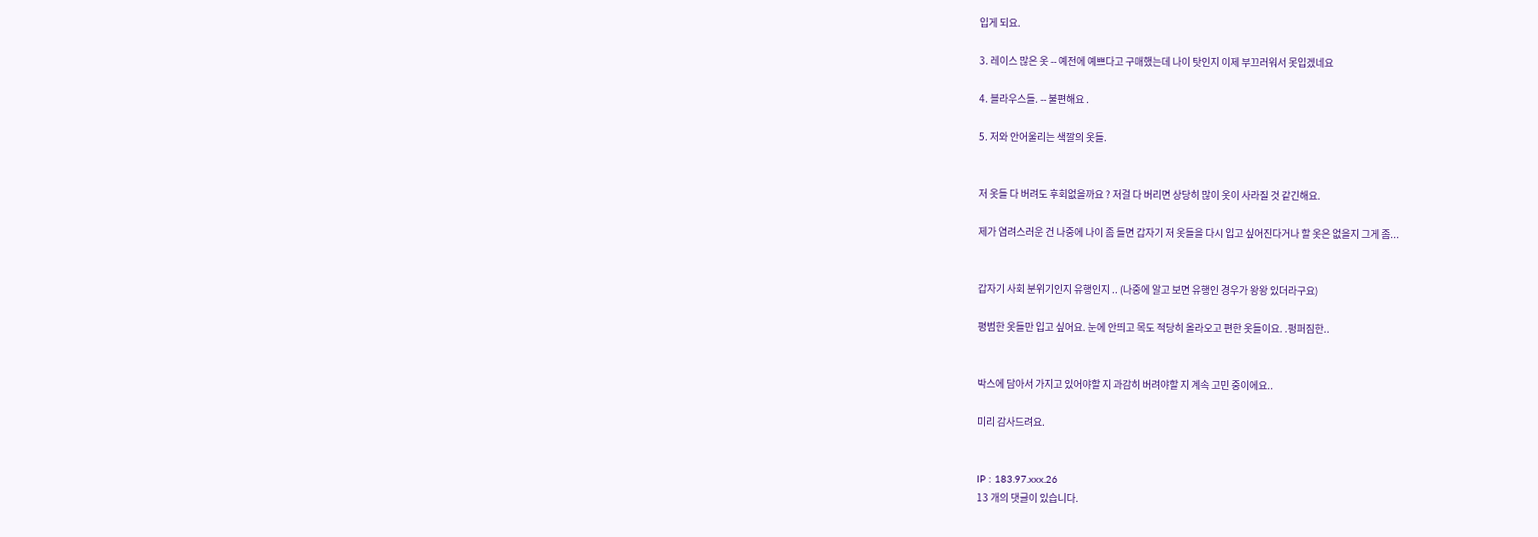입게 되요.

3. 레이스 많은 옷 -- 예전에 예쁘다고 구매했는데 나이 탓인지 이제 부끄러워서 못입겠네요

4. 블라우스들. -- 불편해요 .

5. 저와 안어울리는 색깔의 옷들.


저 옷들 다 버려도 후회없을까요 ? 저걸 다 버리면 상당히 많이 옷이 사라질 것 같긴해요.

제가 염려스러운 건 나중에 나이 좀 들면 갑자기 저 옷들을 다시 입고 싶어진다거나 할 옷은 없을지 그게 좀...


갑자기 사회 분위기인지 유행인지 .. (나중에 알고 보면 유행인 경우가 왕왕 있더라구요)

평범한 옷들만 입고 싶어요. 눈에 안띄고 목도 적당히 올라오고 편한 옷들이요. .펑퍼짐한..


박스에 담아서 가지고 있어야할 지 과감히 버려야할 지 계속 고민 중이에요..

미리 감사드려요.


IP : 183.97.xxx.26
13 개의 댓글이 있습니다.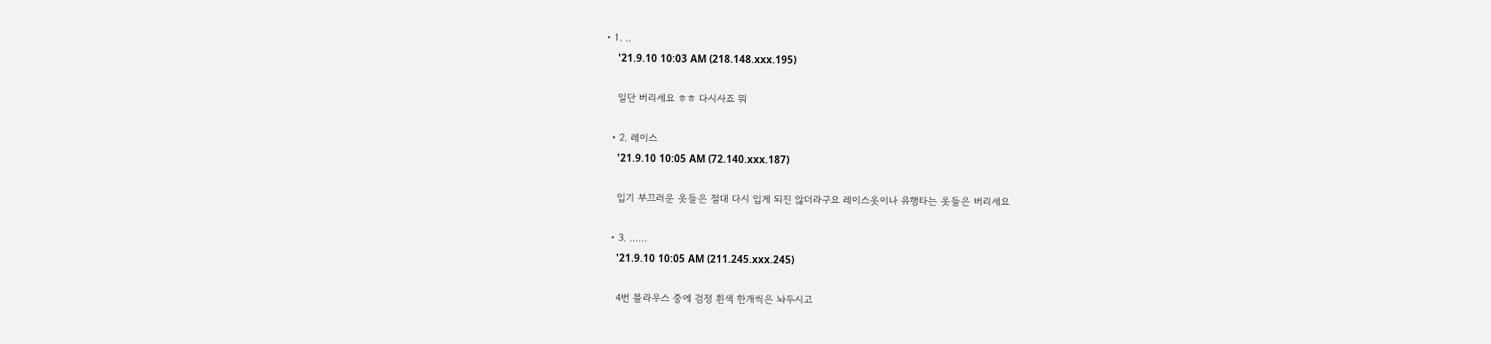• 1. ..
    '21.9.10 10:03 AM (218.148.xxx.195)

    일단 버리세요 ㅎㅎ 다시사죠 뭐

  • 2. 레이스
    '21.9.10 10:05 AM (72.140.xxx.187)

    입기 부끄러운 옷들은 절대 다시 입게 되진 않더라구요 레이스옷이나 유행타는 옷들은 버리세요

  • 3. ……
    '21.9.10 10:05 AM (211.245.xxx.245)

    4번 블라우스 중에 검정 흰색 한개씩은 놔두시고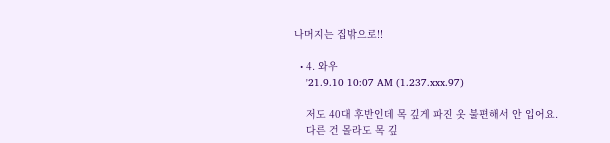나머지는 집밖으로!!

  • 4. 와우
    '21.9.10 10:07 AM (1.237.xxx.97)

    저도 40대 후반인데 목 깊게 파진 옷 불편해서 안 입어요.
    다른 건 몰라도 목 깊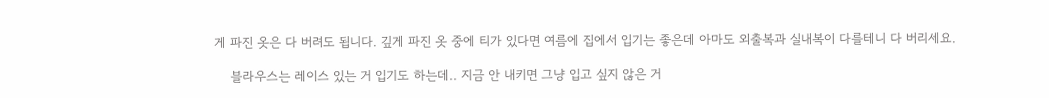게 파진 옷은 다 버려도 됩니다. 깊게 파진 옷 중에 티가 있다면 여름에 집에서 입기는 좋은데 아마도 외출복과 실내복이 다를테니 다 버리세요.

    블라우스는 레이스 있는 거 입기도 하는데.. 지금 안 내키면 그냥 입고 싶지 않은 거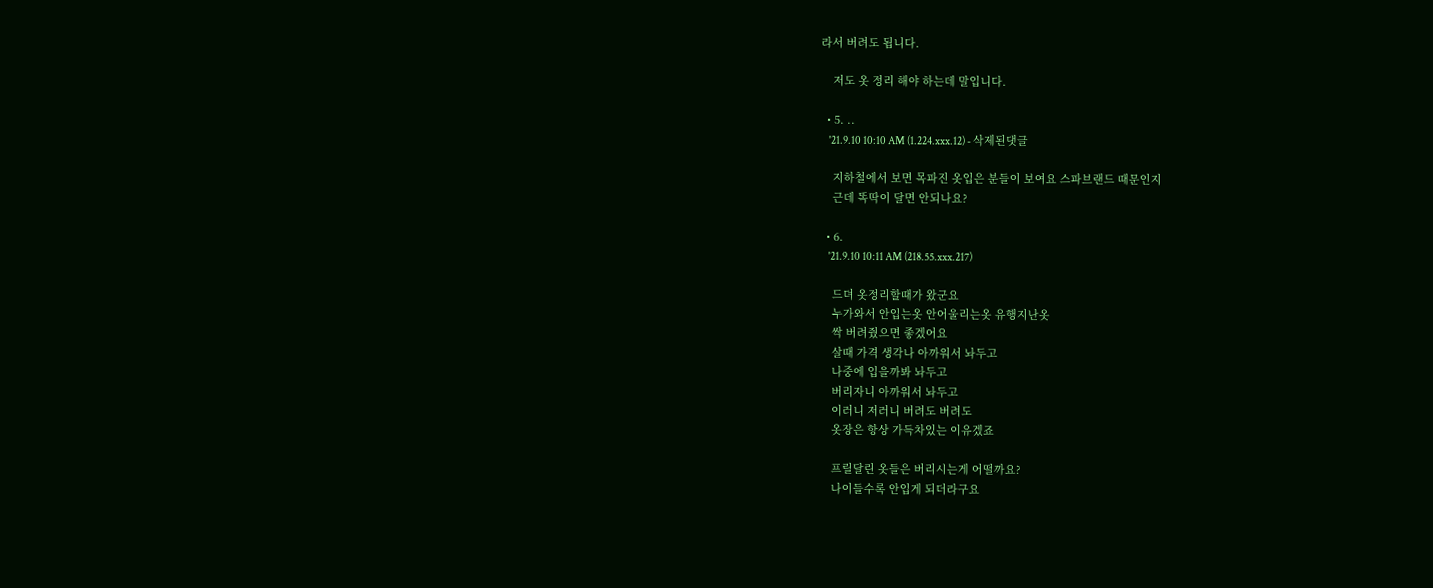라서 버려도 됩니다.

    저도 옷 정리 해야 하는데 말입니다.

  • 5. ..
    '21.9.10 10:10 AM (1.224.xxx.12) - 삭제된댓글

    지하철에서 보면 목파진 옷입은 분들이 보여요 스파브랜드 때문인지
    근데 똑딱이 달면 안되나요?

  • 6.
    '21.9.10 10:11 AM (218.55.xxx.217)

    드뎌 옷정리할때가 왔군요
    누가와서 안입는옷 안어울리는옷 유행지난옷
    싹 버려줬으면 좋겠어요
    살때 가격 생각나 아까워서 놔두고
    나중에 입을까봐 놔두고
    버리자니 아까워서 놔두고
    이러니 저러니 버려도 버려도
    옷장은 항상 가득차있는 이유겠죠

    프릴달린 옷들은 버리시는게 어떨까요?
    나이들수록 안입게 되더라구요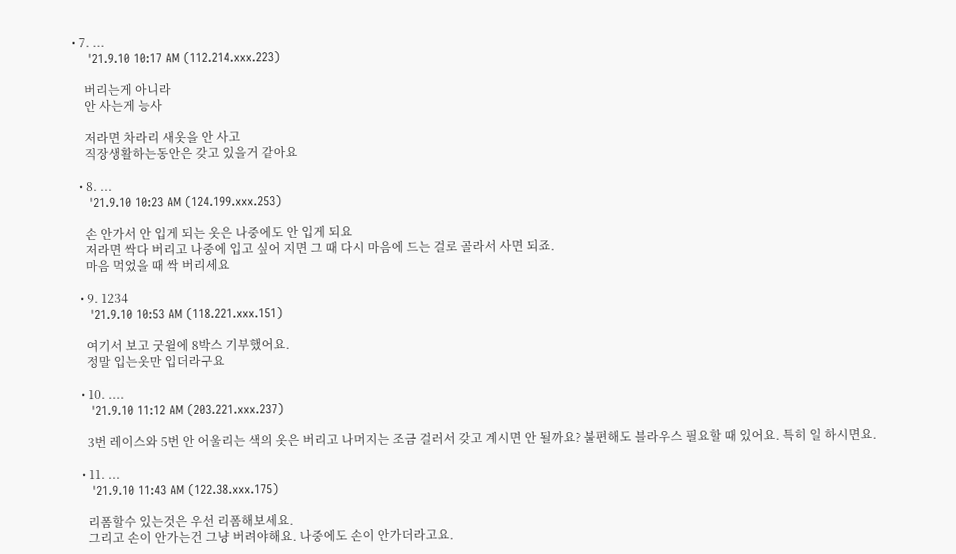• 7. ...
    '21.9.10 10:17 AM (112.214.xxx.223)

    버리는게 아니라
    안 사는게 능사

    저라면 차라리 새옷을 안 사고
    직장생활하는동안은 갖고 있을거 같아요

  • 8. ...
    '21.9.10 10:23 AM (124.199.xxx.253)

    손 안가서 안 입게 되는 옷은 나중에도 안 입게 되요
    저라면 싹다 버리고 나중에 입고 싶어 지면 그 때 다시 마음에 드는 걸로 골라서 사면 되죠.
    마음 먹었을 때 싹 버리세요

  • 9. 1234
    '21.9.10 10:53 AM (118.221.xxx.151)

    여기서 보고 굿윌에 8박스 기부했어요.
    정말 입는옷만 입더라구요

  • 10. ....
    '21.9.10 11:12 AM (203.221.xxx.237)

    3번 레이스와 5번 안 어울리는 색의 옷은 버리고 나머지는 조금 걸러서 갖고 계시면 안 될까요? 불편해도 블라우스 필요할 때 있어요. 특히 일 하시면요.

  • 11. ...
    '21.9.10 11:43 AM (122.38.xxx.175)

    리폼할수 있는것은 우선 리폼해보세요.
    그리고 손이 안가는건 그냥 버려야해요. 나중에도 손이 안가더라고요.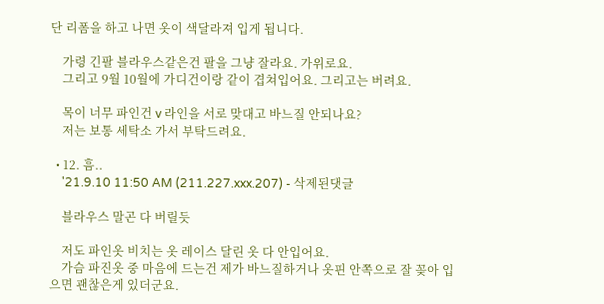단 리폼을 하고 나면 옷이 색달라져 입게 됩니다.

    가령 긴팔 블라우스같은건 팔을 그냥 잘라요. 가위로요.
    그리고 9월 10월에 가디건이랑 같이 겹쳐입어요. 그리고는 버려요.

    목이 너무 파인건 v 라인을 서로 맞대고 바느질 안되나요?
    저는 보통 세탁소 가서 부탁드려요.

  • 12. 흠..
    '21.9.10 11:50 AM (211.227.xxx.207) - 삭제된댓글

    블라우스 말곤 다 버릴듯

    저도 파인옷 비치는 옷 레이스 달린 옷 다 안입어요.
    가슴 파진옷 중 마음에 드는건 제가 바느질하거나 옷핀 안쪽으로 잘 꽂아 입으면 괜찮은게 있더군요.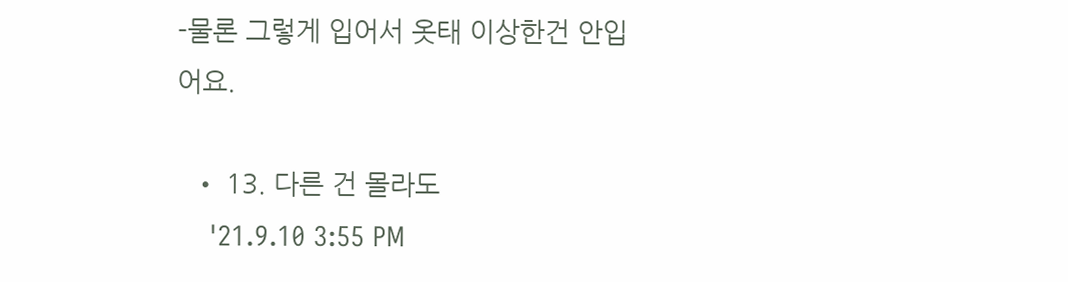-물론 그렇게 입어서 옷태 이상한건 안입어요.

  • 13. 다른 건 몰라도
    '21.9.10 3:55 PM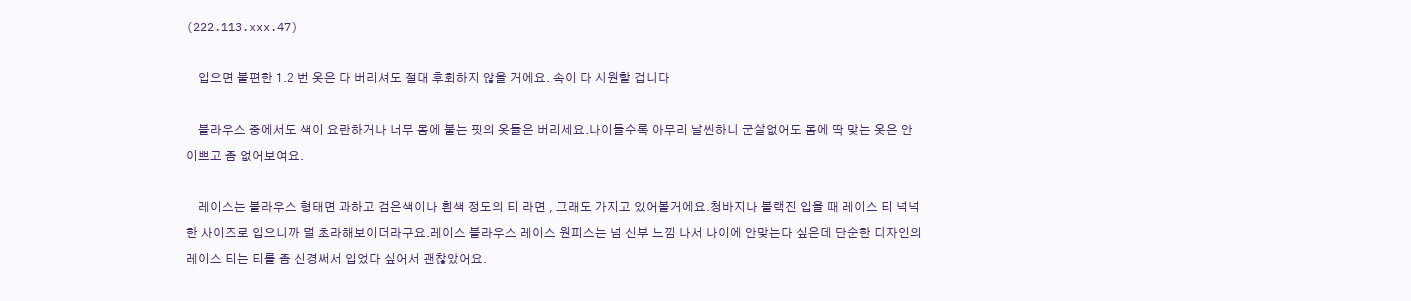(222.113.xxx.47)

    입으면 불편한 1.2 번 옷은 다 버리셔도 절대 후회하지 않을 거에요. 속이 다 시원할 겁니다

    블라우스 중에서도 색이 요란하거나 너무 몸에 붙는 핏의 옷들은 버리세요.나이들수록 아무리 날씬하니 군살없어도 몸에 딱 맞는 옷은 안이쁘고 좀 없어보여요.

    레이스는 블라우스 형태면 과하고 검은색이나 흰색 정도의 티 라면 , 그래도 가지고 있어볼거에요.청바지나 블랙진 입을 때 레이스 티 넉넉한 사이즈로 입으니까 덜 초라해보이더라구요.레이스 블라우스 레이스 원피스는 넘 신부 느낌 나서 나이에 안맞는다 싶은데 단순한 디자인의 레이스 티는 티를 좀 신경써서 입었다 싶어서 괜찮았어요.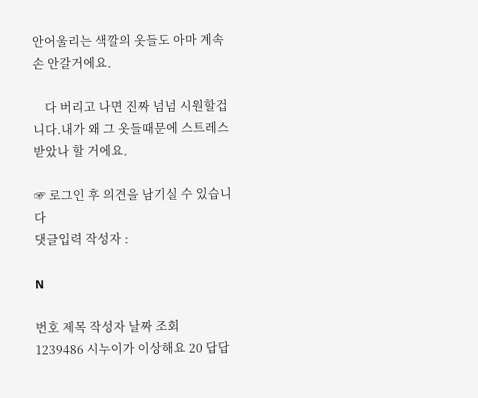안어울리는 색깔의 옷들도 아마 계속 손 안갈거에요.

    다 버리고 나면 진짜 넘넘 시원할겁니다.내가 왜 그 옷들때문에 스트레스 받았나 할 거에요.

☞ 로그인 후 의견을 남기실 수 있습니다
댓글입력 작성자 :

N

번호 제목 작성자 날짜 조회
1239486 시누이가 이상해요 20 답답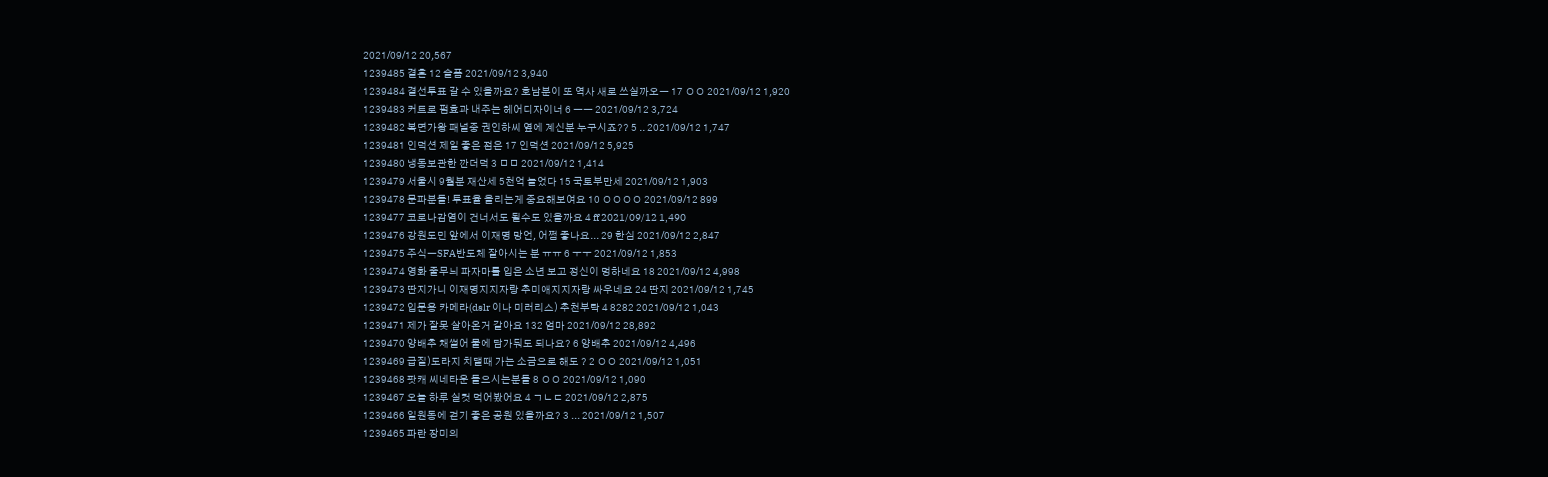2021/09/12 20,567
1239485 결혼 12 슬픔 2021/09/12 3,940
1239484 결선투표 갈 수 있을까요? 호남분이 또 역사 새로 쓰실까오ㅡ 17 ㅇㅇ 2021/09/12 1,920
1239483 커트로 펌효과 내주는 헤어디자이너 6 ㅡㅡ 2021/09/12 3,724
1239482 복면가왕 패널중 권인하씨 옆에 계신분 누구시죠?? 5 .. 2021/09/12 1,747
1239481 인덕션 제일 좋은 점은 17 인덕션 2021/09/12 5,925
1239480 냉동보관한 깐더덕 3 ㅁㅁ 2021/09/12 1,414
1239479 서울시 9월분 재산세 5천억 늘었다 15 국토부만세 2021/09/12 1,903
1239478 문파분들! 투표율 올리는게 중요해보여요 10 ㅇㅇㅇㅇ 2021/09/12 899
1239477 코로나감염이 건너서도 될수도 있을까요 4 ff 2021/09/12 1,490
1239476 강원도민 앞에서 이재명 망언, 어쩜 좋나요... 29 한심 2021/09/12 2,847
1239475 주식ㅡSFA반도체 잘아시는 분 ㅠㅠ 6 ㅜㅜ 2021/09/12 1,853
1239474 영화 줄무늬 파자마를 입은 소년 보고 정신이 멍하네요 18 2021/09/12 4,998
1239473 딴지가니 이재명지지자랑 추미애지지자랑 싸우네요 24 딴지 2021/09/12 1,745
1239472 입문용 카메라(dslr 이나 미러리스) 추천부탁 4 8282 2021/09/12 1,043
1239471 제가 잘못 살아온거 같아요 132 엄마 2021/09/12 28,892
1239470 양배추 채썰어 물에 담가둬도 되나요? 6 양배추 2021/09/12 4,496
1239469 급질)도라지 치댈때 가는 소금으로 해도 ? 2 ㅇㅇ 2021/09/12 1,051
1239468 팟캐 씨네타운 들으시는분들 8 ㅇㅇ 2021/09/12 1,090
1239467 오늘 하루 실컷 먹어봤어요 4 ㄱㄴㄷ 2021/09/12 2,875
1239466 일원동에 걷기 좋은 공원 있을까요? 3 ... 2021/09/12 1,507
1239465 파란 장미의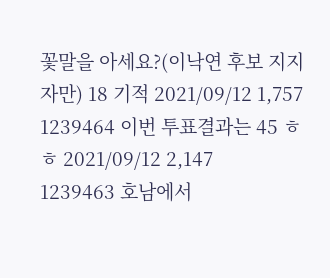꽃말을 아세요?(이낙연 후보 지지자만) 18 기적 2021/09/12 1,757
1239464 이번 투표결과는 45 ㅎㅎ 2021/09/12 2,147
1239463 호남에서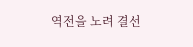역전을 노려 결선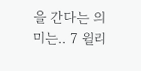을 간다는 의미는.. 7 윌리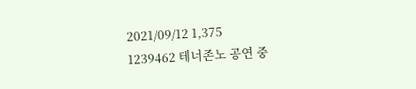2021/09/12 1,375
1239462 테너존노 공연 중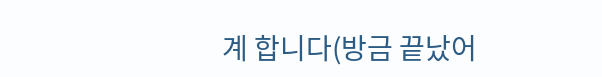계 합니다(방금 끝났어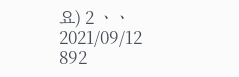요) 2 ㆍㆍ 2021/09/12 892